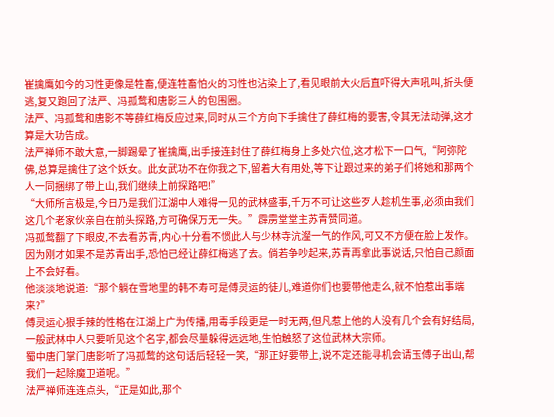崔擒鹰如今的习性更像是牲畜,便连牲畜怕火的习性也沾染上了,看见眼前大火后直吓得大声吼叫,折头便逃,复又跑回了法严、冯孤鹜和唐影三人的包围圈。
法严、冯孤鹜和唐影不等薛红梅反应过来,同时从三个方向下手擒住了薛红梅的要害,令其无法动弹,这才算是大功告成。
法严禅师不敢大意,一脚踢晕了崔擒鹰,出手接连封住了薛红梅身上多处穴位,这才松下一口气,“阿弥陀佛,总算是擒住了这个妖女。此女武功不在你我之下,留着大有用处,等下让跟过来的弟子们将她和那两个人一同捆绑了带上山,我们继续上前探路吧!”
“大师所言极是,今日乃是我们江湖中人难得一见的武林盛事,千万不可让这些歹人趁机生事,必须由我们这几个老家伙亲自在前头探路,方可确保万无一失。”霹雳堂堂主苏青赞同道。
冯孤鹜翻了下眼皮,不去看苏青,内心十分看不惯此人与少林寺沆瀣一气的作风,可又不方便在脸上发作。因为刚才如果不是苏青出手,恐怕已经让薛红梅逃了去。倘若争吵起来,苏青再拿此事说话,只怕自己颜面上不会好看。
他淡淡地说道:“那个躺在雪地里的韩不寿可是傅灵运的徒儿,难道你们也要带他走么,就不怕惹出事端来?”
傅灵运心狠手辣的性格在江湖上广为传播,用毒手段更是一时无两,但凡惹上他的人没有几个会有好结局,一般武林中人只要听见这个名字,都会尽量躲得远远地,生怕触怒了这位武林大宗师。
蜀中唐门掌门唐影听了冯孤鹜的这句话后轻轻一笑,“那正好要带上,说不定还能寻机会请玉傅子出山,帮我们一起除魔卫道呢。”
法严禅师连连点头,“正是如此,那个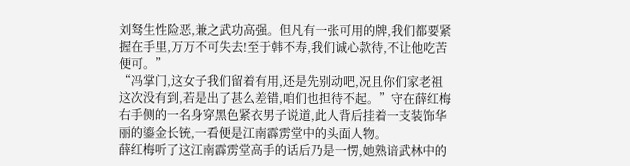刘驽生性险恶,兼之武功高强。但凡有一张可用的牌,我们都要紧握在手里,万万不可失去!至于韩不寿,我们诚心款待,不让他吃苦便可。”
“冯掌门,这女子我们留着有用,还是先别动吧,况且你们家老祖这次没有到,若是出了甚么差错,咱们也担待不起。”守在薛红梅右手侧的一名身穿黑色紧衣男子说道,此人背后挂着一支装饰华丽的鎏金长铳,一看便是江南霹雳堂中的头面人物。
薛红梅听了这江南霹雳堂高手的话后乃是一愣,她熟谙武林中的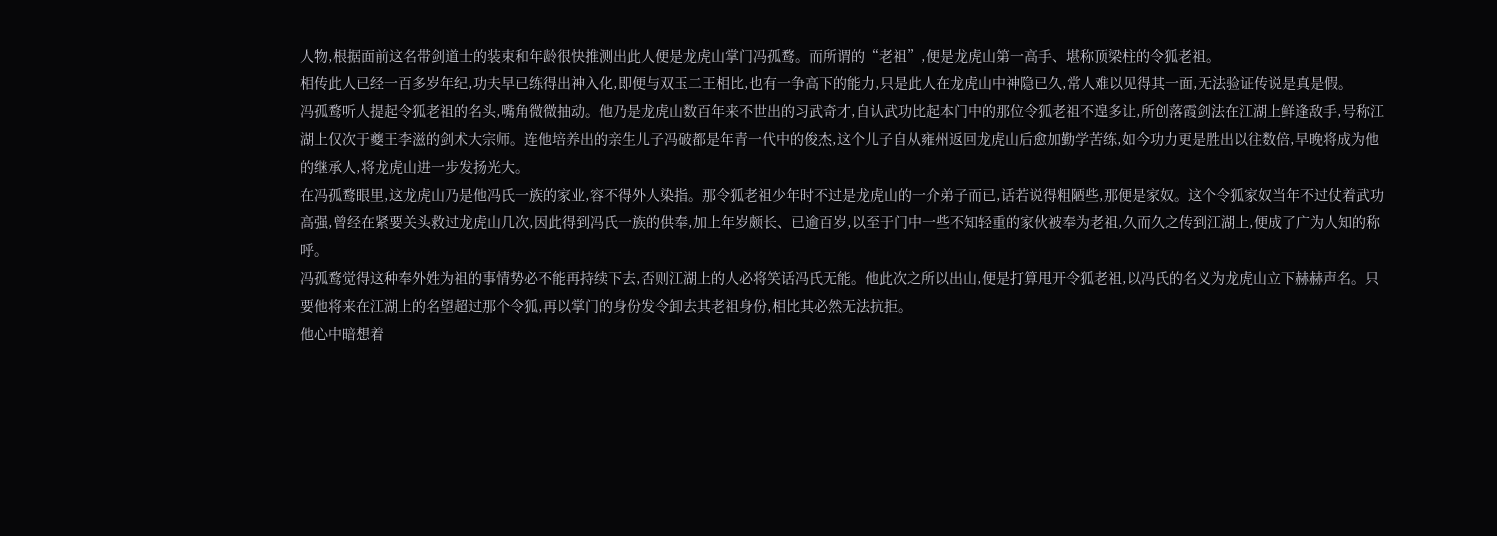人物,根据面前这名带剑道士的装束和年龄很快推测出此人便是龙虎山掌门冯孤鹜。而所谓的“老祖”,便是龙虎山第一高手、堪称顶梁柱的令狐老祖。
相传此人已经一百多岁年纪,功夫早已练得出神入化,即便与双玉二王相比,也有一争高下的能力,只是此人在龙虎山中神隐已久,常人难以见得其一面,无法验证传说是真是假。
冯孤鹜听人提起令狐老祖的名头,嘴角微微抽动。他乃是龙虎山数百年来不世出的习武奇才,自认武功比起本门中的那位令狐老祖不遑多让,所创落霞剑法在江湖上鲜逢敌手,号称江湖上仅次于夔王李滋的剑术大宗师。连他培养出的亲生儿子冯破都是年青一代中的俊杰,这个儿子自从雍州返回龙虎山后愈加勤学苦练,如今功力更是胜出以往数倍,早晚将成为他的继承人,将龙虎山进一步发扬光大。
在冯孤鹜眼里,这龙虎山乃是他冯氏一族的家业,容不得外人染指。那令狐老祖少年时不过是龙虎山的一介弟子而已,话若说得粗陋些,那便是家奴。这个令狐家奴当年不过仗着武功高强,曾经在紧要关头救过龙虎山几次,因此得到冯氏一族的供奉,加上年岁颇长、已逾百岁,以至于门中一些不知轻重的家伙被奉为老祖,久而久之传到江湖上,便成了广为人知的称呼。
冯孤鹜觉得这种奉外姓为祖的事情势必不能再持续下去,否则江湖上的人必将笑话冯氏无能。他此次之所以出山,便是打算甩开令狐老祖,以冯氏的名义为龙虎山立下赫赫声名。只要他将来在江湖上的名望超过那个令狐,再以掌门的身份发令卸去其老祖身份,相比其必然无法抗拒。
他心中暗想着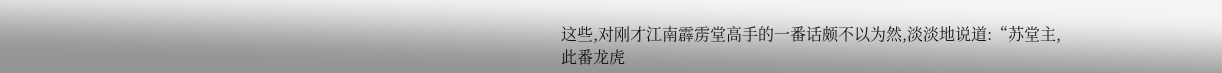这些,对刚才江南霹雳堂高手的一番话颇不以为然,淡淡地说道:“苏堂主,此番龙虎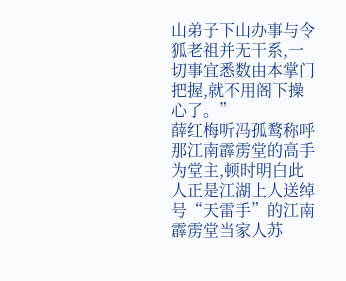山弟子下山办事与令狐老祖并无干系,一切事宜悉数由本掌门把握,就不用阁下操心了。”
薛红梅听冯孤鹜称呼那江南霹雳堂的高手为堂主,顿时明白此人正是江湖上人送绰号“天雷手”的江南霹雳堂当家人苏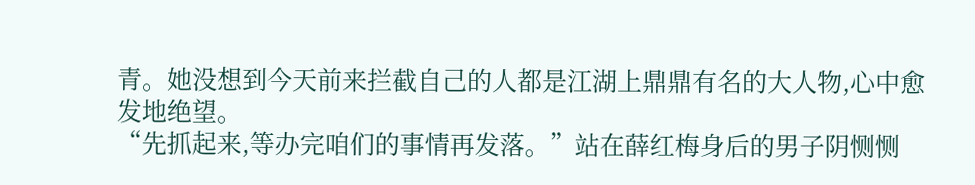青。她没想到今天前来拦截自己的人都是江湖上鼎鼎有名的大人物,心中愈发地绝望。
“先抓起来,等办完咱们的事情再发落。”站在薛红梅身后的男子阴恻恻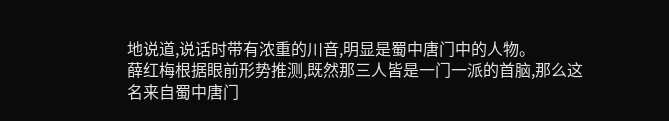地说道,说话时带有浓重的川音,明显是蜀中唐门中的人物。
薛红梅根据眼前形势推测,既然那三人皆是一门一派的首脑,那么这名来自蜀中唐门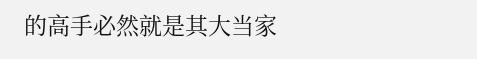的高手必然就是其大当家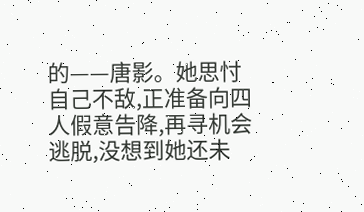的——唐影。她思忖自己不敌,正准备向四人假意告降,再寻机会逃脱,没想到她还未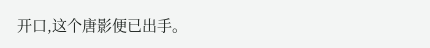开口,这个唐影便已出手。